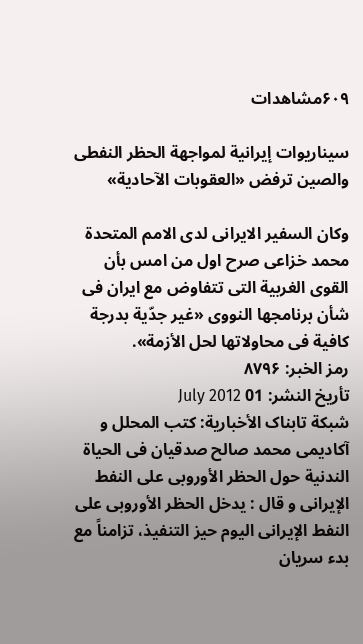۶۰۹مشاهدات

سیناریوات إیرانیة لمواجهة الحظر النفطی والصین ترفض «العقوبات الآحادیة»

وکان السفیر الایرانی لدى الامم المتحدة محمد خزاعی صرح اول من امس بأن القوى الغربیة التی تتفاوض مع ایران فی شأن برنامجها النووی «غیر جدّیة بدرجة کافیة فی محاولاتها لحل الأزمة».
رمز الخبر: ۸۷۹۶
تأريخ النشر: 01 July 2012
شبکة تابناک الأخبارية: کتب المحلل و آکادیمی محمد صالح صدقیان فی الحیاة الندنیة حول الحظر الأوروبی علی النفط الإیرانی و قال : یدخل الحظر الأوروبی على النفط الإیرانی الیوم حیز التنفیذ، تزامناً مع بدء سریان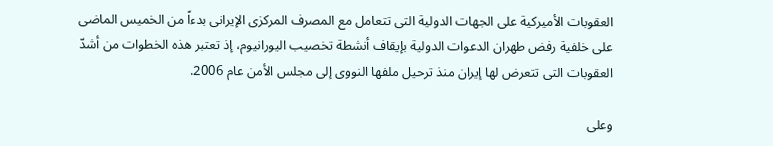العقوبات الأمیرکیة على الجهات الدولیة التی تتعامل مع المصرف المرکزی الإیرانی بدءاً من الخمیس الماضی على خلفیة رفض طهران الدعوات الدولیة بإیقاف أنشطة تخصیب الیورانیوم، إذ تعتبر هذه الخطوات من أشدّ العقوبات التی تتعرض لها إیران منذ ترحیل ملفها النووی إلى مجلس الأمن عام 2006.

وعلى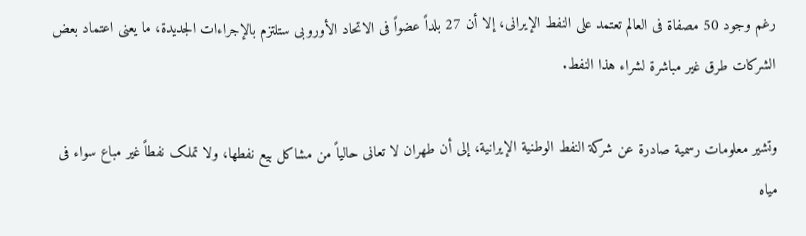رغم وجود 50 مصفاة فی العالم تعتمد على النفط الإیرانی، إلا أن 27 بلداً عضواً فی الاتحاد الأوروبی ستلتزم بالإجراءات الجدیدة، ما یعنی اعتماد بعض الشرکات طرق غیر مباشرة لشراء هذا النفط.

وتشیر معلومات رسمیة صادرة عن شرکة النفط الوطنیة الإیرانیة، إلى أن طهران لا تعانی حالیاً من مشاکل بیع نفطها، ولا تملک نفطاً غیر مباع سواء فی میاه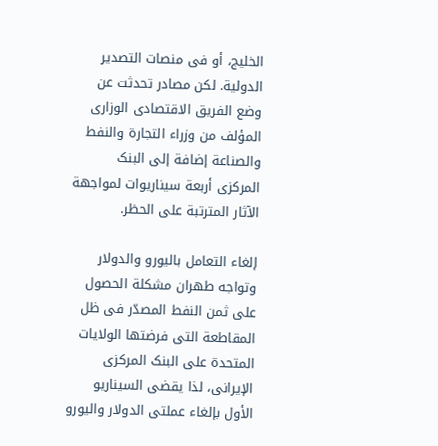الخلیج، أو فی منصات التصدیر الدولیة. لکن مصادر تحدثت عن وضع الفریق الاقتصادی الوزاری المؤلف من وزراء التجارة والنفط والصناعة إضافة إلى البنک المرکزی أربعة سیناریوات لمواجهة الآثار المترتبة على الحظر.

إلغاء التعامل بالیورو والدولار
وتواجه طهران مشکلة الحصول على ثمن النفط المصدّر فی ظل المقاطعة التی فرضتها الولایات المتحدة على البنک المرکزی الإیرانی، لذا یقضی السیناریو الأول بإلغاء عملتی الدولار والیورو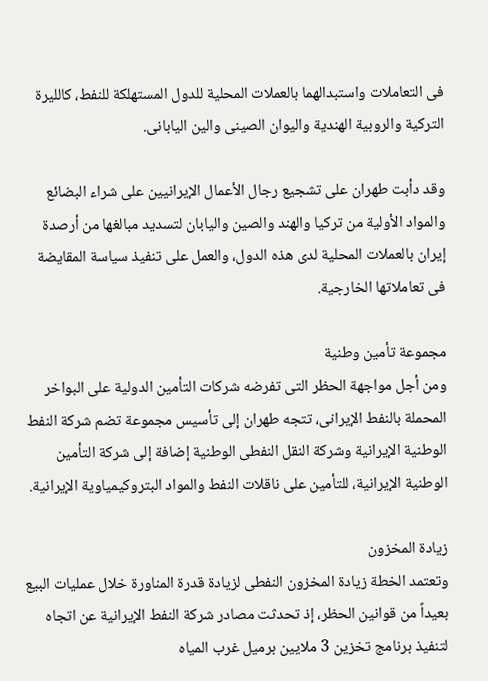فی التعاملات واستبدالهما بالعملات المحلیة للدول المستهلکة للنفط، کاللیرة الترکیة والروبیة الهندیة والیوان الصینی والین الیابانی.

وقد دأبت طهران على تشجیع رجال الأعمال الإیرانیین على شراء البضائع والمواد الأولیة من ترکیا والهند والصین والیابان لتسدید مبالغها من أرصدة إیران بالعملات المحلیة لدى هذه الدول، والعمل على تنفیذ سیاسة المقایضة فی تعاملاتها الخارجیة.

مجموعة تأمین وطنیة
ومن أجل مواجهة الحظر التی تفرضه شرکات التأمین الدولیة على البواخر المحملة بالنفط الإیرانی، تتجه طهران إلى تأسیس مجموعة تضم شرکة النفط الوطنیة الإیرانیة وشرکة النقل النفطی الوطنیة إضافة إلى شرکة التأمین الوطنیة الإیرانیة، للتأمین على ناقلات النفط والمواد البتروکیمیاویة الإیرانیة.

زیادة المخزون
وتعتمد الخطة زیادة المخزون النفطی لزیادة قدرة المناورة خلال عملیات البیع بعیداً من قوانین الحظر، إذ تحدثت مصادر شرکة النفط الإیرانیة عن اتجاه لتنفیذ برنامج تخزین 3 ملایین برمیل غرب المیاه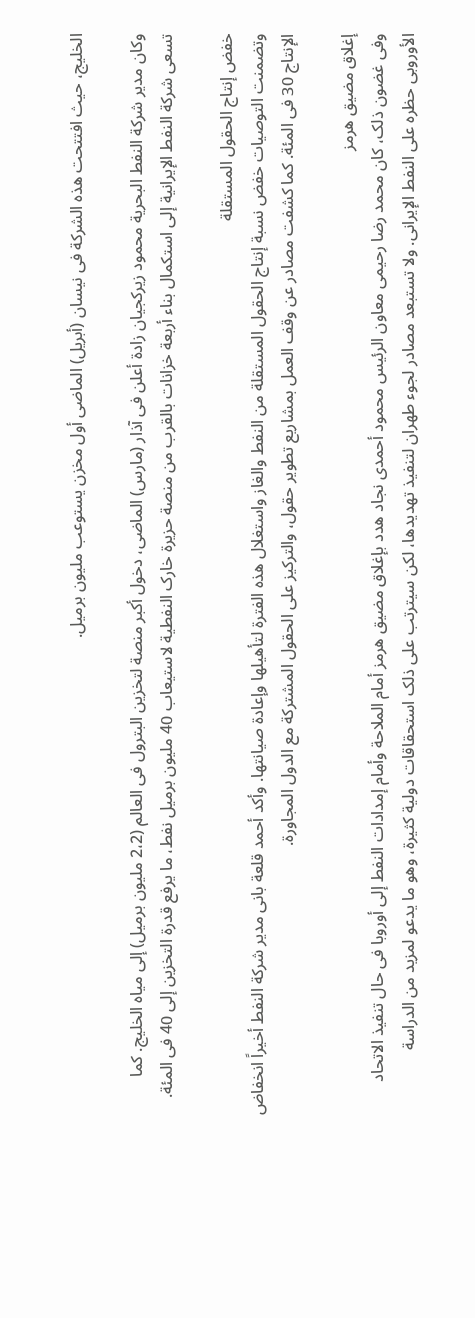الخلیج، حیث افتتحت هذه الشرکة فی نیسان (أبریل) الماضی أول مخزن یستوعب ملیون برمیل.

وکان مدیر شرکة النفط البحریة محمود زیرکجیان زادة أعلن فی آذار (مارس) الماضی، دخول أکبر منصة لتخزین البترول فی العالم (2،2 ملیون برمیل) إلى میاه الخلیج. کما تسعى شرکة النفط الإیرانیة إلى استکمال بناء أربعة خزانات بالقرب من منصة حزیرة خارک النفطیة لاستیعاب 40 ملیون برمیل نفط، ما یرفع قدرة التخزین إلى 40 فی المئة.

خفض إنتاج الحقول المستقلة
وتضمنت التوصیات خفض نسبة إنتاج الحقول المستقلة من النفط والغاز واستغلال هذه الفترة لتأهیلها وإعادة صیانتها. وأکد أحمد قلعة بانی مدیر شرکة النفط أخیراً انخفاض الإنتاج 30 فی المئة. کما کشفت مصادر عن وقف العمل بمشاریع تطویر حقول، والترکیز على الحقول المشترکة مع الدول المجاورة.

إغلاق مضیق هرمز
وفی غضون ذلک، کان محمد رضا رحیمی معاون الرئیس محمود أحمدی نجاد هدد بإغلاق مضیق هرمز أمام الملاحة وأمام إمدادات النفط إلى أوروبا فی حال تنفیذ الاتحاد الأوروبی حظره على النفط الإیرانی. ولا تستبعد مصادر لجوء طهران لتنفیذ تهدیدها، لکن سیترتب على ذلک استحقاقات دولیة کثیرة، وهو ما یدعو لمزید من الدراسة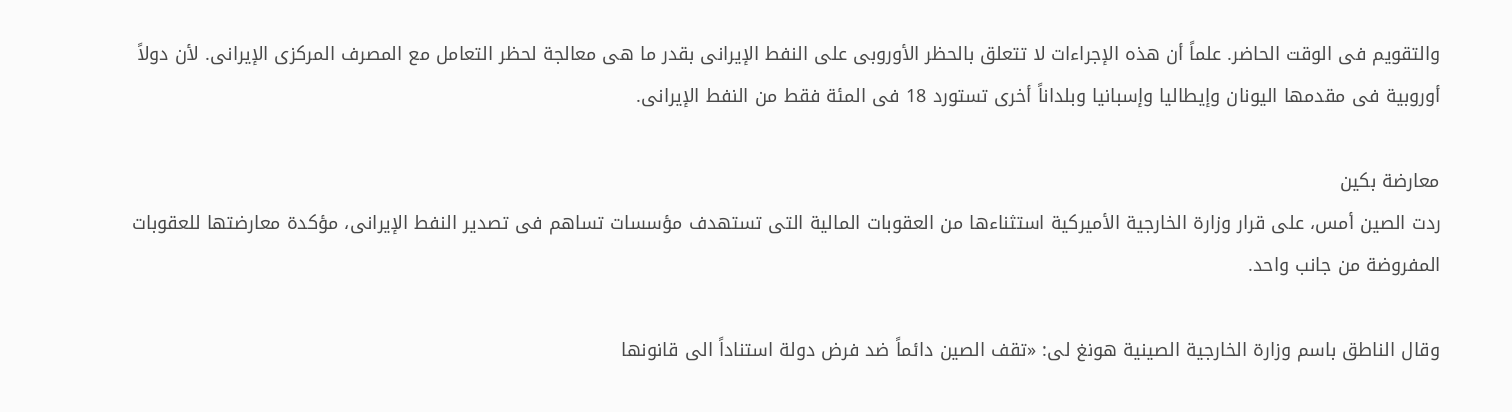والتقویم فی الوقت الحاضر. علماً أن هذه الإجراءات لا تتعلق بالحظر الأوروبی على النفط الإیرانی بقدر ما هی معالجة لحظر التعامل مع المصرف المرکزی الإیرانی. لأن دولاً أوروبیة فی مقدمها الیونان وإیطالیا وإسبانیا وبلداناً أخرى تستورد 18 فی المئة فقط من النفط الإیرانی.

معارضة بکین
ردت الصین أمس، على قرار وزارة الخارجیة الأمیرکیة استثناءها من العقوبات المالیة التی تستهدف مؤسسات تساهم فی تصدیر النفط الإیرانی، مؤکدة معارضتها للعقوبات المفروضة من جانب واحد.

وقال الناطق باسم وزارة الخارجیة الصینیة هونغ لی: «تقف الصین دائماً ضد فرض دولة استناداً الى قانونها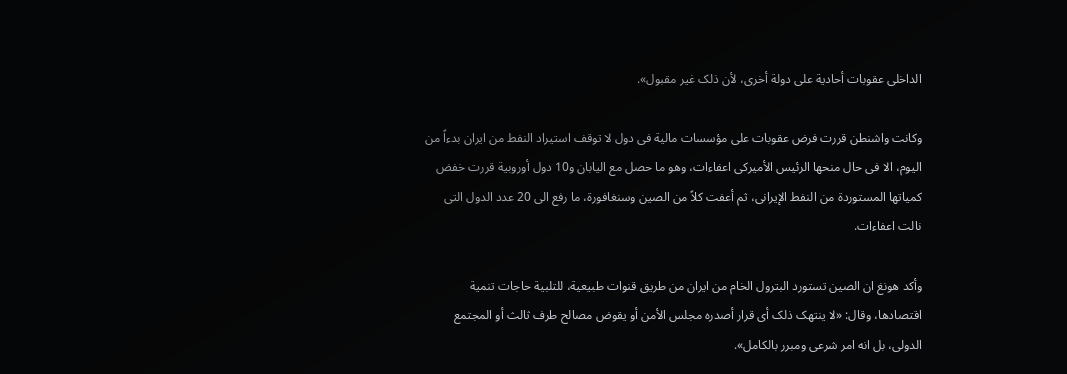الداخلی عقوبات أحادیة على دولة أخرى، لأن ذلک غیر مقبول».

وکانت واشنطن قررت فرض عقوبات على مؤسسات مالیة فی دول لا توقف استیراد النفط من ایران بدءاً من الیوم، الا فی حال منحها الرئیس الأمیرکی اعفاءات، وهو ما حصل مع الیابان و10 دول أوروبیة قررت خفض کمیاتها المستوردة من النفط الإیرانی، ثم أعفت کلاً من الصین وسنغافورة، ما رفع الى 20 عدد الدول التی نالت اعفاءات.

وأکد هونغ ان الصین تستورد البترول الخام من ایران من طریق قنوات طبیعیة، للتلبیة حاجات تنمیة اقتصادها، وقال: «لا ینتهک ذلک أی قرار أصدره مجلس الأمن أو یقوض مصالح طرف ثالث أو المجتمع الدولی، بل انه امر شرعی ومبرر بالکامل».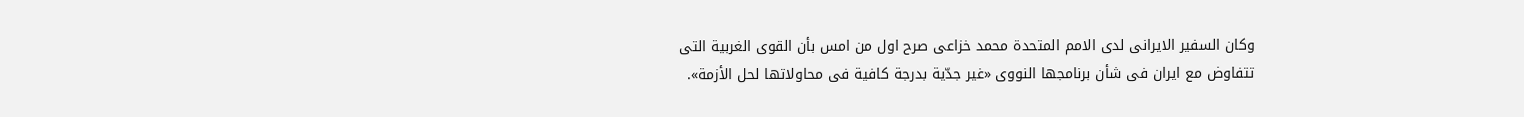وکان السفیر الایرانی لدى الامم المتحدة محمد خزاعی صرح اول من امس بأن القوى الغربیة التی تتفاوض مع ایران فی شأن برنامجها النووی «غیر جدّیة بدرجة کافیة فی محاولاتها لحل الأزمة».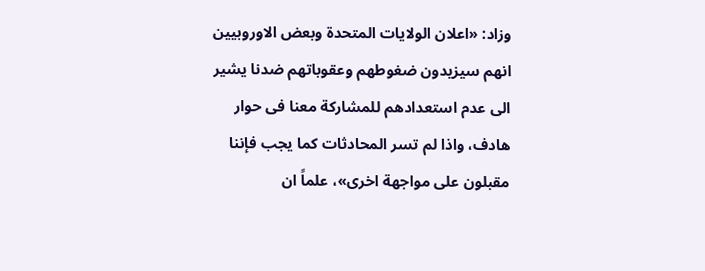وزاد: «اعلان الولایات المتحدة وبعض الاوروبیین انهم سیزیدون ضغوطهم وعقوباتهم ضدنا یشیر الى عدم استعدادهم للمشارکة معنا فی حوار هادف، واذا لم تسر المحادثات کما یجب فإننا مقبلون على مواجهة اخرى»، علماً ان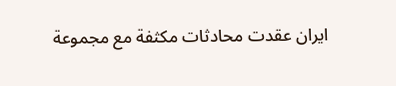ایران عقدت محادثات مکثفة مع مجموعة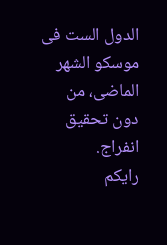الدول الست فی موسکو الشهر الماضی، من دون تحقیق انفراج.
رایکم